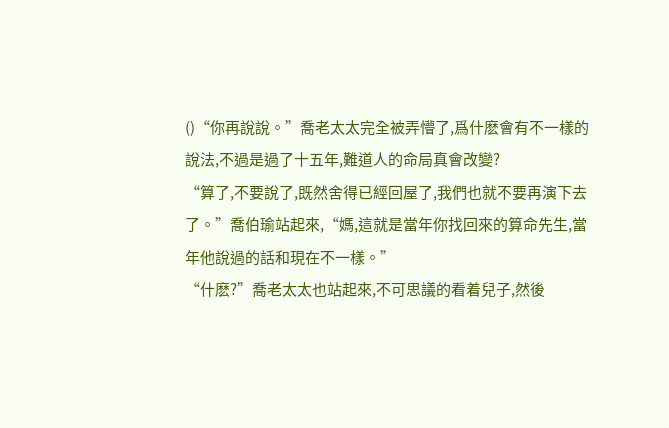()“你再說說。”喬老太太完全被弄懵了,爲什麽會有不一樣的說法,不過是過了十五年,難道人的命局真會改變?
“算了,不要說了,既然舍得已經回屋了,我們也就不要再演下去了。”喬伯瑜站起來,“媽,這就是當年你找回來的算命先生,當年他說過的話和現在不一樣。”
“什麽?”喬老太太也站起來,不可思議的看着兒子,然後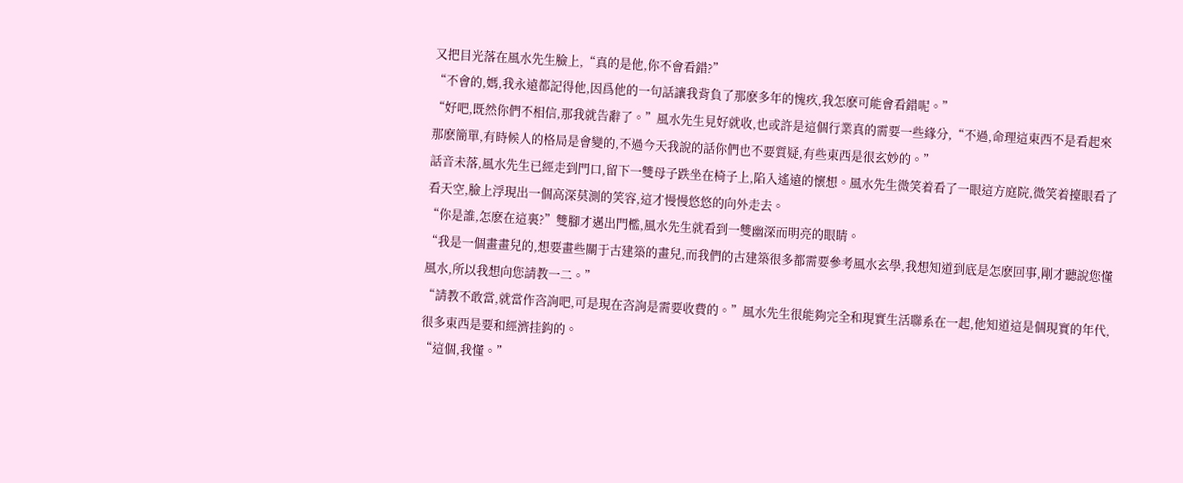又把目光落在風水先生臉上,“真的是他,你不會看錯?”
“不會的,媽,我永遠都記得他,因爲他的一句話讓我背負了那麽多年的愧疚,我怎麽可能會看錯呢。”
“好吧,既然你們不相信,那我就告辭了。”風水先生見好就收,也或許是這個行業真的需要一些緣分,“不過,命理這東西不是看起來那麽簡單,有時候人的格局是會變的,不過今天我說的話你們也不要質疑,有些東西是很玄妙的。”
話音未落,風水先生已經走到門口,留下一雙母子跌坐在椅子上,陷入遙遠的懷想。風水先生微笑着看了一眼這方庭院,微笑着擡眼看了看天空,臉上浮現出一個高深莫測的笑容,這才慢慢悠悠的向外走去。
“你是誰,怎麽在這裏?”雙腳才邁出門檻,風水先生就看到一雙幽深而明亮的眼睛。
“我是一個畫畫兒的,想要畫些關于古建築的畫兒,而我們的古建築很多都需要參考風水玄學,我想知道到底是怎麽回事,剛才聽說您懂風水,所以我想向您請教一二。”
“請教不敢當,就當作咨詢吧,可是現在咨詢是需要收費的。”風水先生很能夠完全和現實生活聯系在一起,他知道這是個現實的年代,很多東西是要和經濟挂鈎的。
“這個,我懂。”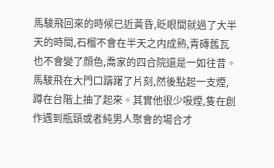馬駿飛回來的時候已近黃昏,眨眼間就過了大半天的時間,石榴不會在半天之内成熟,青磚舊瓦也不會變了顔色,喬家的四合院還是一如往昔。
馬駿飛在大門口躊躇了片刻,然後點起一支煙,蹲在台階上抽了起來。其實他很少吸煙,隻在創作遇到瓶頸或者純男人聚會的場合才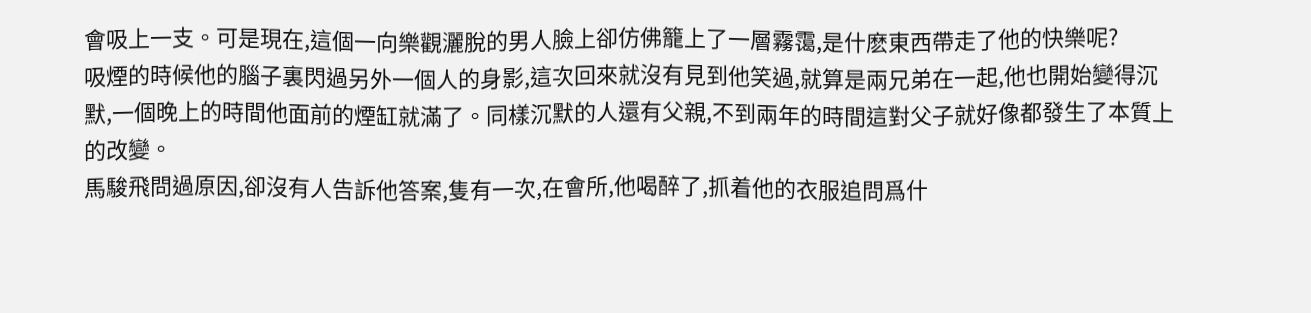會吸上一支。可是現在,這個一向樂觀灑脫的男人臉上卻仿佛籠上了一層霧霭,是什麽東西帶走了他的快樂呢?
吸煙的時候他的腦子裏閃過另外一個人的身影,這次回來就沒有見到他笑過,就算是兩兄弟在一起,他也開始變得沉默,一個晚上的時間他面前的煙缸就滿了。同樣沉默的人還有父親,不到兩年的時間這對父子就好像都發生了本質上的改變。
馬駿飛問過原因,卻沒有人告訴他答案,隻有一次,在會所,他喝醉了,抓着他的衣服追問爲什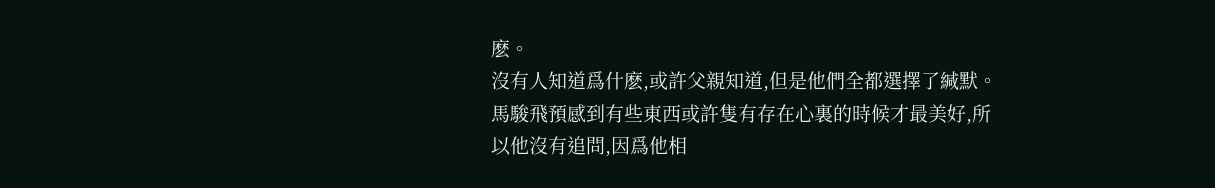麽。
沒有人知道爲什麽,或許父親知道,但是他們全都選擇了緘默。
馬駿飛預感到有些東西或許隻有存在心裏的時候才最美好,所以他沒有追問,因爲他相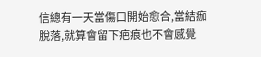信總有一天當傷口開始愈合,當結痂脫落,就算會留下疤痕也不會感覺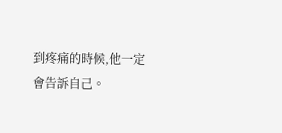到疼痛的時候,他一定會告訴自己。